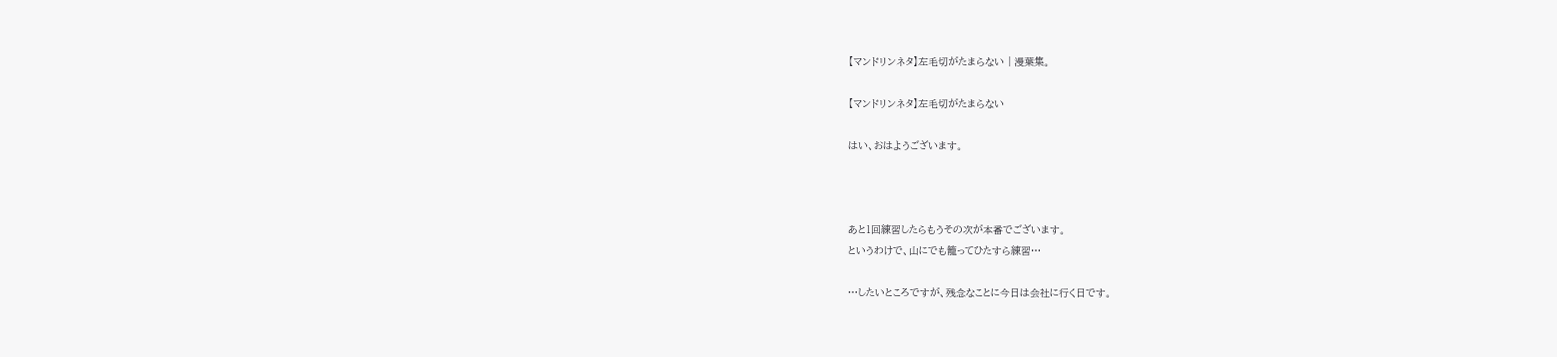【マンドリンネタ】左毛切がたまらない | 漫葉集。

【マンドリンネタ】左毛切がたまらない

はい、おはようございます。



あと1回練習したらもうその次が本番でございます。
というわけで、山にでも籠ってひたすら練習…

…したいところですが、残念なことに今日は会社に行く日です。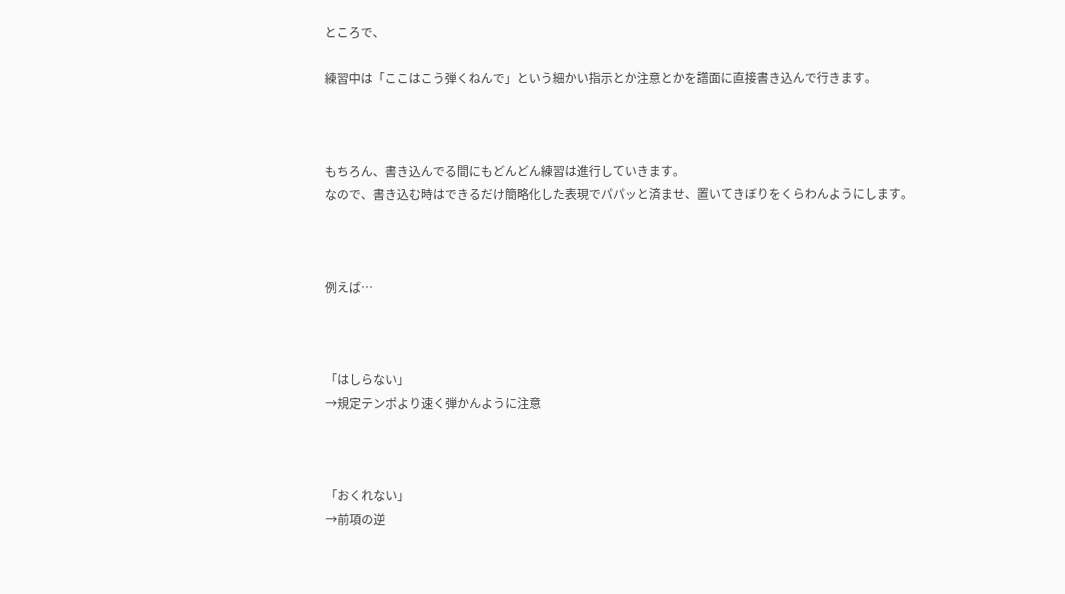ところで、

練習中は「ここはこう弾くねんで」という細かい指示とか注意とかを譜面に直接書き込んで行きます。



もちろん、書き込んでる間にもどんどん練習は進行していきます。
なので、書き込む時はできるだけ簡略化した表現でパパッと済ませ、置いてきぼりをくらわんようにします。



例えば…



「はしらない」
→規定テンポより速く弾かんように注意



「おくれない」
→前項の逆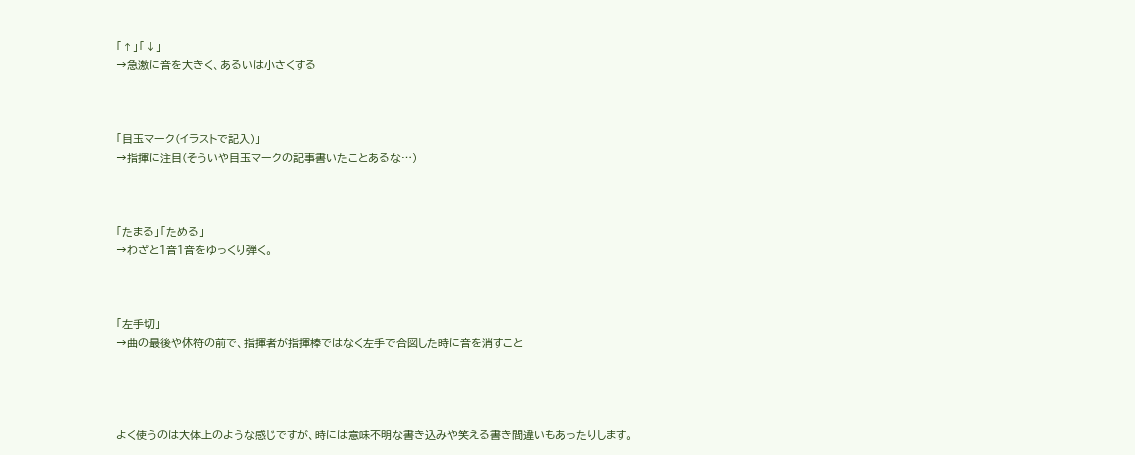「↑」「↓」
→急激に音を大きく、あるいは小さくする



「目玉マーク(イラストで記入)」
→指揮に注目(そういや目玉マークの記事書いたことあるな…)



「たまる」「ためる」
→わざと1音1音をゆっくり弾く。



「左手切」
→曲の最後や休符の前で、指揮者が指揮棒ではなく左手で合図した時に音を消すこと




よく使うのは大体上のような感じですが、時には意味不明な書き込みや笑える書き間違いもあったりします。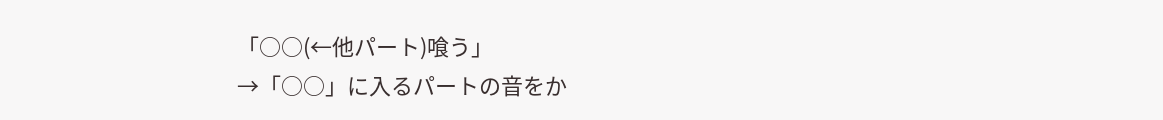「○○(←他パート)喰う」
→「○○」に入るパートの音をか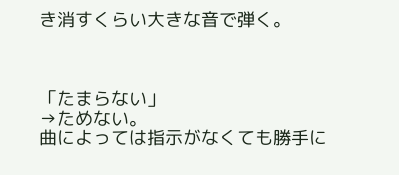き消すくらい大きな音で弾く。



「たまらない」
→ためない。
曲によっては指示がなくても勝手に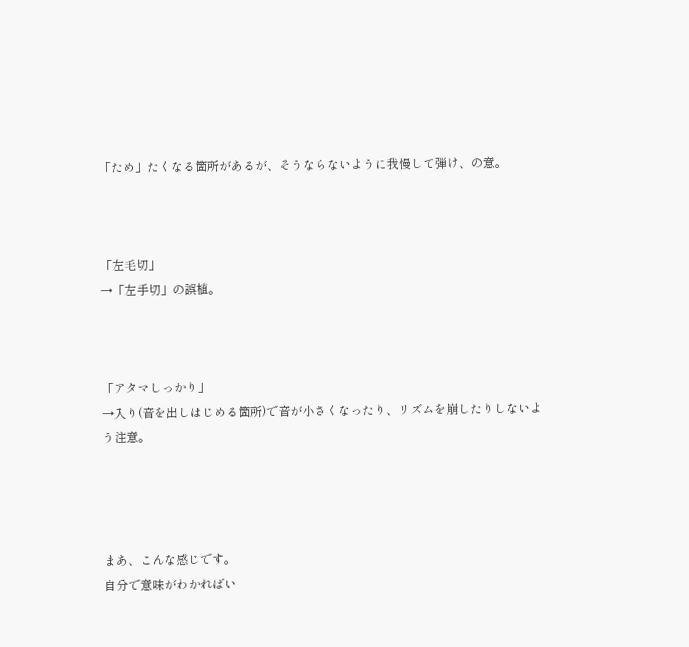「ため」たくなる箇所があるが、そうならないように我慢して弾け、の意。



「左毛切」
→「左手切」の誤植。



「アタマしっかり」
→入り(音を出しはじめる箇所)で音が小さくなったり、リズムを崩したりしないよう注意。




まあ、こんな感じです。
自分で意味がわかればい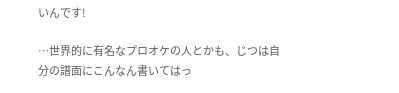いんです!

…世界的に有名なプロオケの人とかも、じつは自分の譜面にこんなん書いてはっ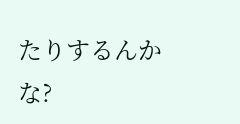たりするんかな?